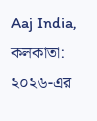Aaj India, কলকাতা: ২০২৬-এর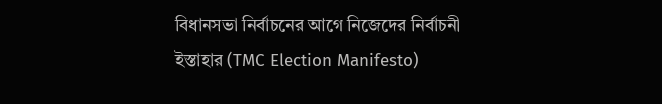বিধানসভা নির্বাচনের আগে নিজেদের নির্বাচনী ইস্তাহার (TMC Election Manifesto)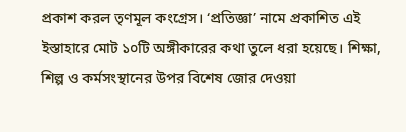প্রকাশ করল তৃণমূল কংগ্রেস। ‘প্রতিজ্ঞা’ নামে প্রকাশিত এই ইস্তাহারে মোট ১০টি অঙ্গীকারের কথা তুলে ধরা হয়েছে। শিক্ষা, শিল্প ও কর্মসংস্থানের উপর বিশেষ জোর দেওয়া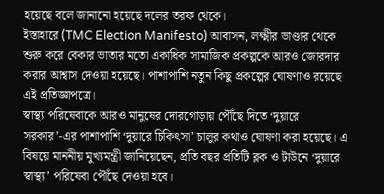হয়েছে বলে জানানো হয়েছে দলের তরফ থেকে।
ইস্তাহারে (TMC Election Manifesto) আবাসন, লক্ষ্মীর ভাণ্ডার থেকে শুরু করে বেকার ভাতার মতো একাধিক সামাজিক প্রকল্পকে আরও জোরদার করার আশ্বাস দেওয়া হয়েছে। পাশাপাশি নতুন কিছু প্রকল্পের ঘোষণাও রয়েছে এই প্রতিজ্ঞাপত্রে।
স্বাস্থ্য পরিষেবাকে আরও মানুষের দোরগোড়ায় পৌঁছে দিতে ‘দুয়ারে সরকার’-এর পাশাপাশি ‘দুয়ারে চিকিৎসা’ চালুর কথাও ঘোষণা করা হয়েছে। এ বিষয়ে মাননীয় মুখ্যমন্ত্রী জানিয়েছেন, প্রতি বছর প্রতিটি ব্লক ও টাউনে ‘দুয়ারে স্বাস্থ্য’ পরিষেবা পৌঁছে দেওয়া হবে।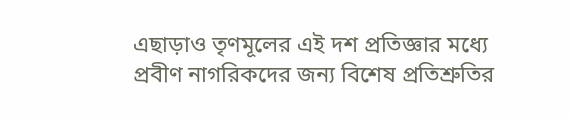এছাড়াও তৃণমূলের এই দশ প্রতিজ্ঞার মধ্যে প্রবীণ নাগরিকদের জন্য বিশেষ প্রতিশ্রুতির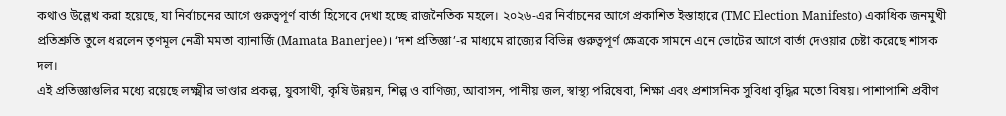কথাও উল্লেখ করা হয়েছে, যা নির্বাচনের আগে গুরুত্বপূর্ণ বার্তা হিসেবে দেখা হচ্ছে রাজনৈতিক মহলে। ২০২৬-এর নির্বাচনের আগে প্রকাশিত ইস্তাহারে (TMC Election Manifesto) একাধিক জনমুখী প্রতিশ্রুতি তুলে ধরলেন তৃণমূল নেত্রী মমতা ব্যানার্জি (Mamata Banerjee)। ‘দশ প্রতিজ্ঞা’-র মাধ্যমে রাজ্যের বিভিন্ন গুরুত্বপূর্ণ ক্ষেত্রকে সামনে এনে ভোটের আগে বার্তা দেওয়ার চেষ্টা করেছে শাসক দল।
এই প্রতিজ্ঞাগুলির মধ্যে রয়েছে লক্ষ্মীর ভাণ্ডার প্রকল্প, যুবসাথী, কৃষি উন্নয়ন, শিল্প ও বাণিজ্য, আবাসন, পানীয় জল, স্বাস্থ্য পরিষেবা, শিক্ষা এবং প্রশাসনিক সুবিধা বৃদ্ধির মতো বিষয়। পাশাপাশি প্রবীণ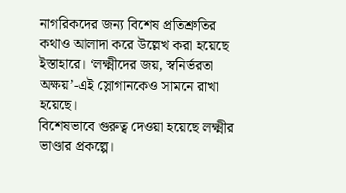নাগরিকদের জন্য বিশেষ প্রতিশ্রুতির কথাও আলাদা করে উল্লেখ করা হয়েছে ইস্তাহারে। ‘লক্ষ্মীদের জয়, স্বনির্ভরতা অক্ষয়’-এই স্লোগানকেও সামনে রাখা হয়েছে।
বিশেষভাবে গুরুত্ব দেওয়া হয়েছে লক্ষ্মীর ভাণ্ডার প্রকল্পে।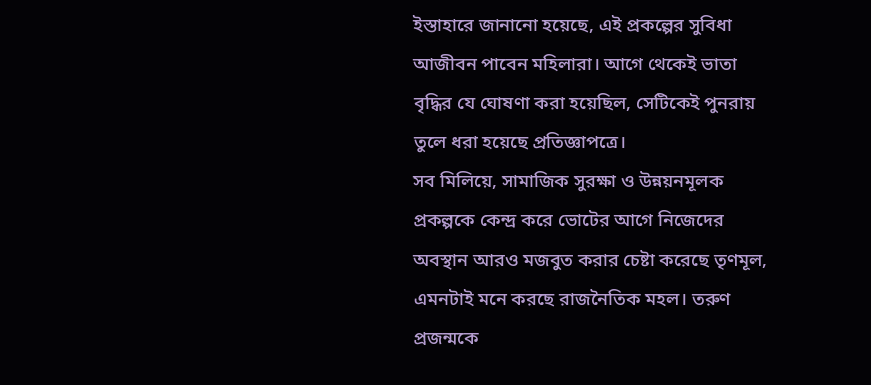ইস্তাহারে জানানো হয়েছে, এই প্রকল্পের সুবিধা আজীবন পাবেন মহিলারা। আগে থেকেই ভাতা বৃদ্ধির যে ঘোষণা করা হয়েছিল, সেটিকেই পুনরায় তুলে ধরা হয়েছে প্রতিজ্ঞাপত্রে।
সব মিলিয়ে, সামাজিক সুরক্ষা ও উন্নয়নমূলক প্রকল্পকে কেন্দ্র করে ভোটের আগে নিজেদের অবস্থান আরও মজবুত করার চেষ্টা করেছে তৃণমূল, এমনটাই মনে করছে রাজনৈতিক মহল। তরুণ প্রজন্মকে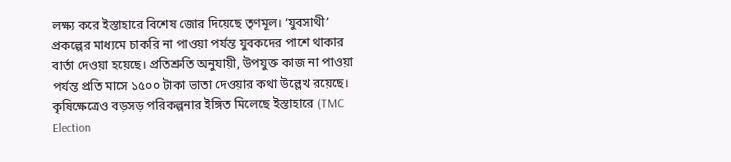লক্ষ্য করে ইস্তাহারে বিশেষ জোর দিয়েছে তৃণমূল। ‘যুবসাথী’ প্রকল্পের মাধ্যমে চাকরি না পাওয়া পর্যন্ত যুবকদের পাশে থাকার বার্তা দেওয়া হয়েছে। প্রতিশ্রুতি অনুযায়ী, উপযুক্ত কাজ না পাওয়া পর্যন্ত প্রতি মাসে ১৫০০ টাকা ভাতা দেওয়ার কথা উল্লেখ রয়েছে।
কৃষিক্ষেত্রেও বড়সড় পরিকল্পনার ইঙ্গিত মিলেছে ইস্তাহারে (TMC Election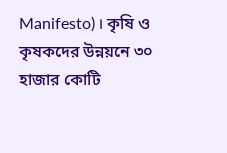Manifesto) । কৃষি ও কৃষকদের উন্নয়নে ৩০ হাজার কোটি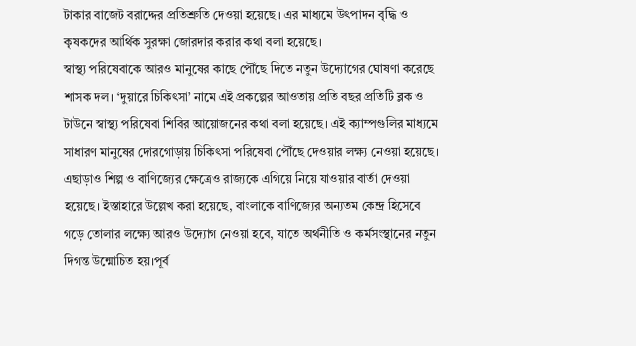টাকার বাজেট বরাদ্দের প্রতিশ্রুতি দেওয়া হয়েছে। এর মাধ্যমে উৎপাদন বৃদ্ধি ও কৃষকদের আর্থিক সুরক্ষা জোরদার করার কথা বলা হয়েছে।
স্বাস্থ্য পরিষেবাকে আরও মানুষের কাছে পৌঁছে দিতে নতুন উদ্যোগের ঘোষণা করেছে শাসক দল। ‘দুয়ারে চিকিৎসা’ নামে এই প্রকল্পের আওতায় প্রতি বছর প্রতিটি ব্লক ও টাউনে স্বাস্থ্য পরিষেবা শিবির আয়োজনের কথা বলা হয়েছে। এই ক্যাম্পগুলির মাধ্যমে সাধারণ মানুষের দোরগোড়ায় চিকিৎসা পরিষেবা পৌঁছে দেওয়ার লক্ষ্য নেওয়া হয়েছে।
এছাড়াও শিল্প ও বাণিজ্যের ক্ষেত্রেও রাজ্যকে এগিয়ে নিয়ে যাওয়ার বার্তা দেওয়া হয়েছে। ইস্তাহারে উল্লেখ করা হয়েছে, বাংলাকে বাণিজ্যের অন্যতম কেন্দ্র হিসেবে গড়ে তোলার লক্ষ্যে আরও উদ্যোগ নেওয়া হবে, যাতে অর্থনীতি ও কর্মসংস্থানের নতুন দিগন্ত উন্মোচিত হয়।পূর্ব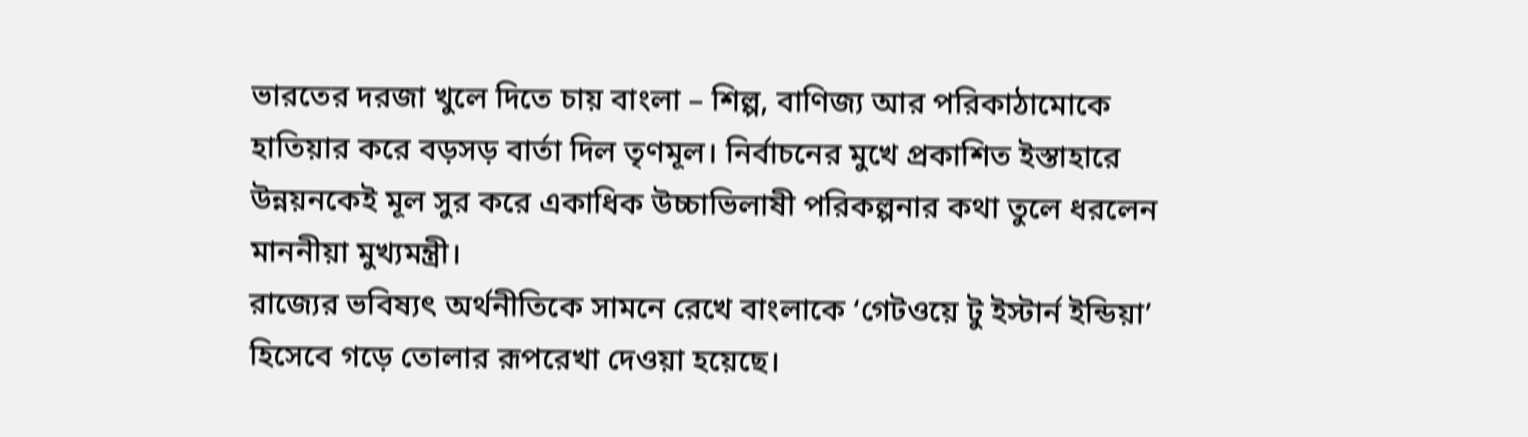ভারতের দরজা খুলে দিতে চায় বাংলা – শিল্প, বাণিজ্য আর পরিকাঠামোকে হাতিয়ার করে বড়সড় বার্তা দিল তৃণমূল। নির্বাচনের মুখে প্রকাশিত ইস্তাহারে উন্নয়নকেই মূল সুর করে একাধিক উচ্চাভিলাষী পরিকল্পনার কথা তুলে ধরলেন মাননীয়া মুখ্যমন্ত্রী।
রাজ্যের ভবিষ্যৎ অর্থনীতিকে সামনে রেখে বাংলাকে ‘গেটওয়ে টু ইস্টার্ন ইন্ডিয়া’ হিসেবে গড়ে তোলার রূপরেখা দেওয়া হয়েছে।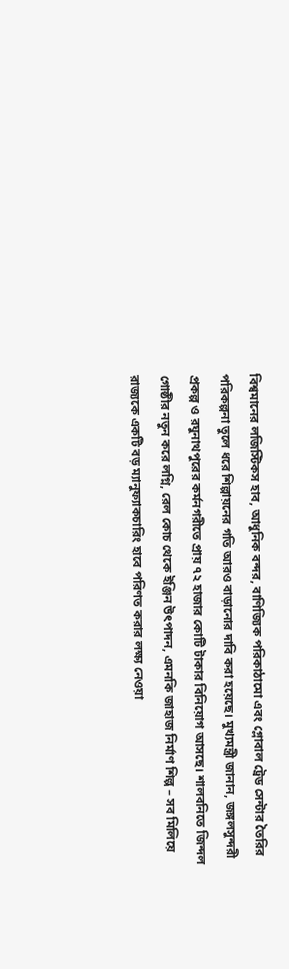বিশ্বমানের লজিস্টিকস হাব, আধুনিক বন্দর, বাণিজ্যিক পরিকাঠামো এবং গ্লোবাল ট্রেড সেন্টার তৈরির পরিকল্পনা তুলে ধরে শিল্পায়নের গতি আরও বাড়ানোর দাবি করা হয়েছে। মুখ্যমন্ত্রী জানান, জঙ্গলসুন্দরী প্রকল্প ও রঘুনাথপুরের কর্মনগরীতে প্রায় ৭২ হাজার কোটি টাকার বিনিয়োগ আসছে। শালবনিতে জিন্দল গোষ্ঠীর নতুন করে লগ্নি, রেল কোচ থেকে ইঞ্জিন উৎপাদন, এমনকি জাহাজ নির্মাণ শিল্প – সব মিলিয়ে রাজ্যকে একটি বড় ম্যানুফ্যাকচারিং হাবে পরিণত করার লক্ষ্য নেওয়া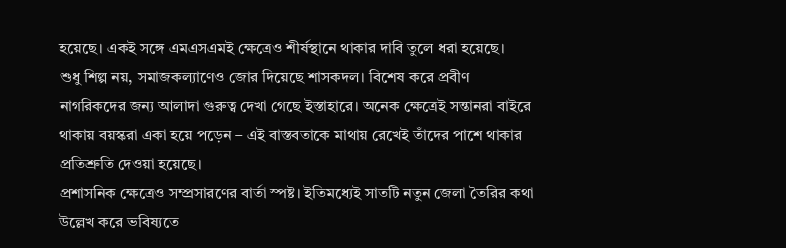হয়েছে। একই সঙ্গে এমএসএমই ক্ষেত্রেও শীর্ষস্থানে থাকার দাবি তুলে ধরা হয়েছে।
শুধু শিল্প নয়, সমাজকল্যাণেও জোর দিয়েছে শাসকদল। বিশেষ করে প্রবীণ নাগরিকদের জন্য আলাদা গুরুত্ব দেখা গেছে ইস্তাহারে। অনেক ক্ষেত্রেই সন্তানরা বাইরে থাকায় বয়স্করা একা হয়ে পড়েন – এই বাস্তবতাকে মাথায় রেখেই তাঁদের পাশে থাকার প্রতিশ্রুতি দেওয়া হয়েছে।
প্রশাসনিক ক্ষেত্রেও সম্প্রসারণের বার্তা স্পষ্ট। ইতিমধ্যেই সাতটি নতুন জেলা তৈরির কথা উল্লেখ করে ভবিষ্যতে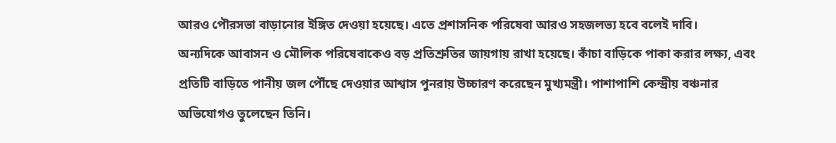আরও পৌরসভা বাড়ানোর ইঙ্গিত দেওয়া হয়েছে। এতে প্রশাসনিক পরিষেবা আরও সহজলভ্য হবে বলেই দাবি।
অন্যদিকে আবাসন ও মৌলিক পরিষেবাকেও বড় প্রতিশ্রুতির জায়গায় রাখা হয়েছে। কাঁচা বাড়িকে পাকা করার লক্ষ্য, এবং প্রতিটি বাড়িতে পানীয় জল পৌঁছে দেওয়ার আশ্বাস পুনরায় উচ্চারণ করেছেন মুখ্যমন্ত্রী। পাশাপাশি কেন্দ্রীয় বঞ্চনার অভিযোগও তুলেছেন তিনি।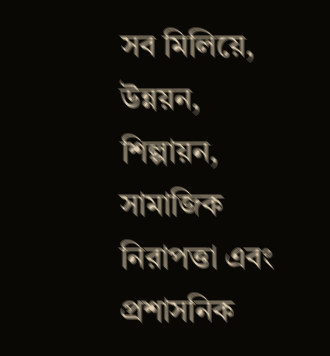সব মিলিয়ে, উন্নয়ন, শিল্পায়ন, সামাজিক নিরাপত্তা এবং প্রশাসনিক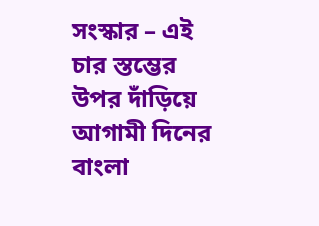সংস্কার – এই চার স্তম্ভের উপর দাঁড়িয়ে আগামী দিনের বাংলা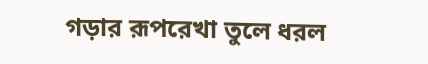গড়ার রূপরেখা তুলে ধরল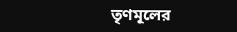তৃণমূলের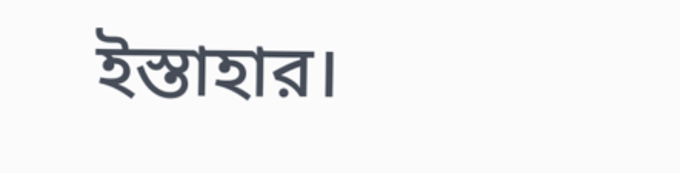ইস্তাহার।